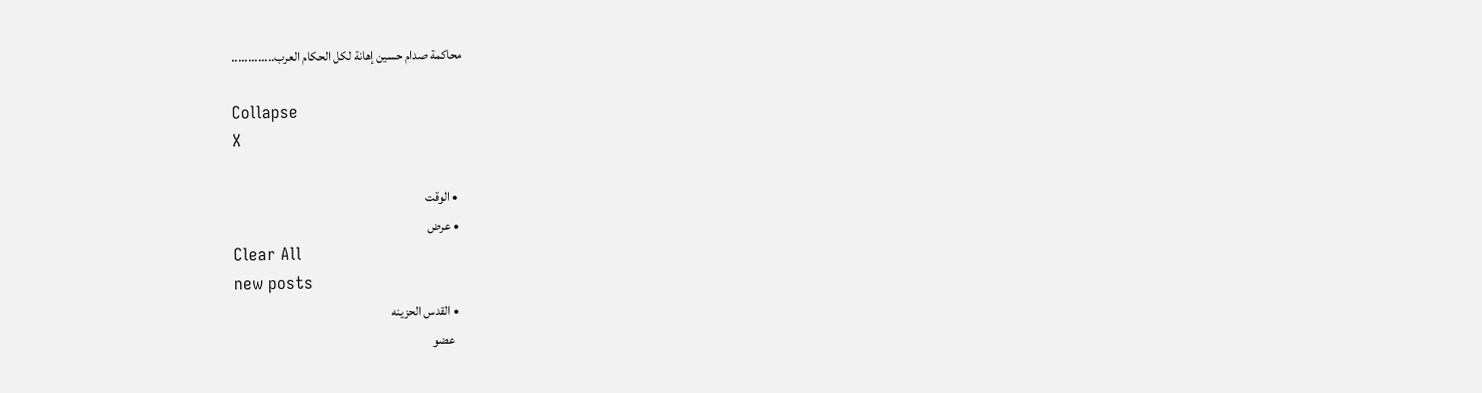محاكمة صدام حسين إهانة لكل الحكام العرب.............

Collapse
X

  • الوقت
  • عرض
Clear All
new posts
  • القدس الحزينه
    عضو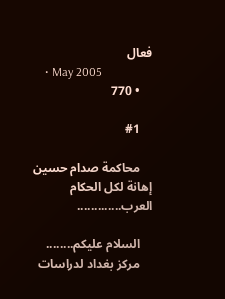فعال
    • May 2005
    • 770

    #1

    محاكمة صدام حسين إهانة لكل الحكام العرب.............

    السلام عليكم........
    مركز بغداد لدراسات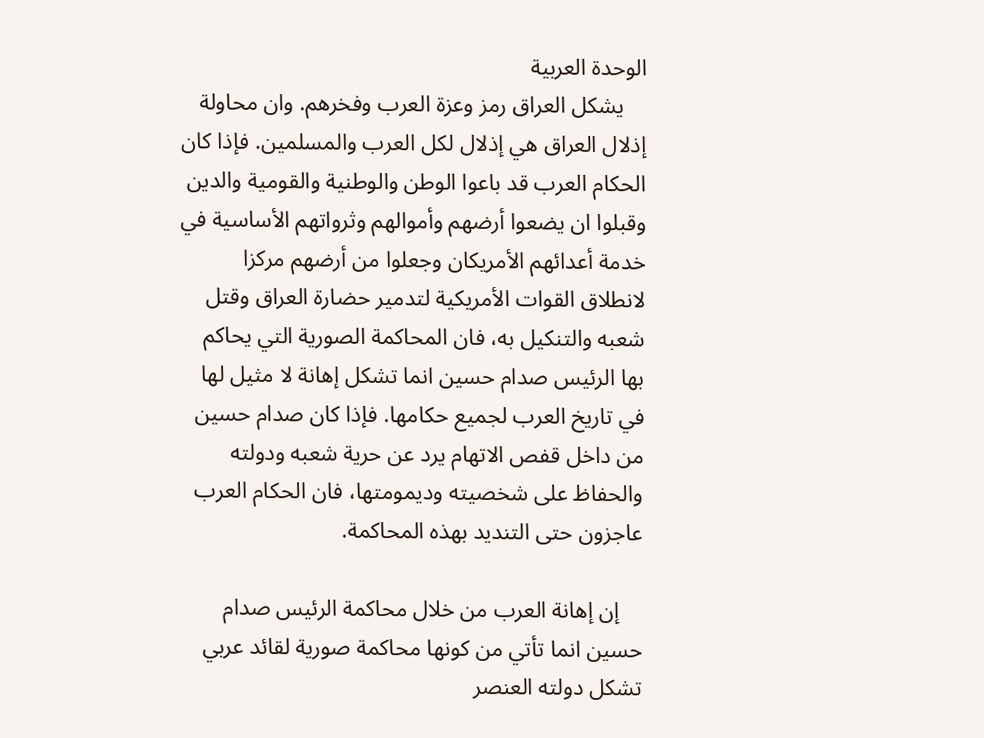الوحدة العربية
    يشكل العراق رمز وعزة العرب وفخرهم. وان محاولة إذلال العراق هي إذلال لكل العرب والمسلمين. فإذا كان الحكام العرب قد باعوا الوطن والوطنية والقومية والدين وقبلوا ان يضعوا أرضهم وأموالهم وثرواتهم الأساسية في خدمة أعدائهم الأمريكان وجعلوا من أرضهم مركزا لانطلاق القوات الأمريكية لتدمير حضارة العراق وقتل شعبه والتنكيل به، فان المحاكمة الصورية التي يحاكم بها الرئيس صدام حسين انما تشكل إهانة لا مثيل لها في تاريخ العرب لجميع حكامها. فإذا كان صدام حسين من داخل قفص الاتهام يرد عن حرية شعبه ودولته والحفاظ على شخصيته وديمومتها، فان الحكام العرب عاجزون حتى التنديد بهذه المحاكمة.

    إن إهانة العرب من خلال محاكمة الرئيس صدام حسين انما تأتي من كونها محاكمة صورية لقائد عربي تشكل دولته العنصر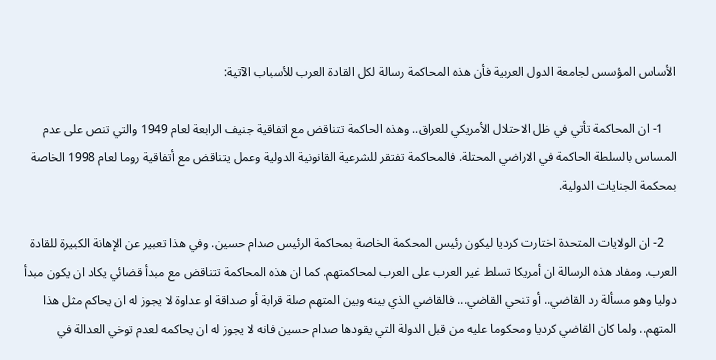الأساس المؤسس لجامعة الدول العربية فأن هذه المحاكمة رسالة لكل القادة العرب للأسباب الآتية:

    1- ان المحاكمة تأتي في ظل الاحتلال الأمريكي للعراق.. وهذه الحاكمة تتناقض مع اتفاقية جنيف الرابعة لعام 1949 والتي تنص على عدم المساس بالسلطة الحاكمة في الاراضي المحتلة. فالمحاكمة تفتقر للشرعية القانونية الدولية وعمل يتناقض مع أتفاقية روما لعام 1998 الخاصة بمحكمة الجنايات الدولية.

    2- ان الولايات المتحدة اختارت كرديا ليكون رئيس المحكمة الخاصة بمحاكمة الرئيس صدام حسين. وفي هذا تعبير عن الإهانة الكبيرة للقادة العرب. ومفاد هذه الرسالة ان أمريكا تسلط غير العرب على العرب لمحاكمتهم. كما ان هذه المحاكمة تتناقض مع مبدأ قضائي يكاد ان يكون مبدأ دوليا وهو مسألة رد القاضي.. أو تنحي القاضي... فالقاضي الذي بينه وبين المتهم صلة قرابة أو صداقة او عداوة لا يجوز له ان يحاكم مثل هذا المتهم.. ولما كان القاضي كرديا ومحكوما عليه من قبل الدولة التي يقودها صدام حسين فانه لا يجوز له ان يحاكمه لعدم توخي العدالة في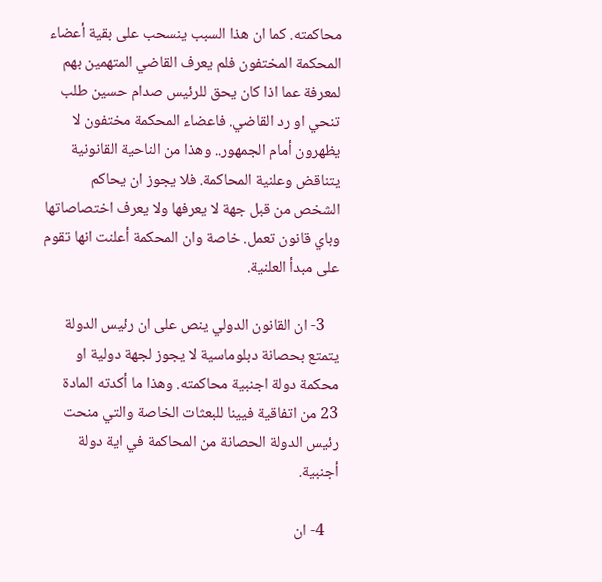محاكمته. كما ان هذا السبب ينسحب على بقية أعضاء المحكمة المختفون فلم يعرف القاضي المتهمين بهم لمعرفة عما اذا كان يحق للرئيس صدام حسين طلب تنحي او رد القاضي. فاعضاء المحكمة مختفون لا يظهرون أمام الجمهور.. وهذا من الناحية القانونية يتناقض وعلنية المحاكمة. فلا يجوز ان يحاكم الشخص من قبل جهة لا يعرفها ولا يعرف اختصاصاتها وباي قانون تعمل. خاصة وان المحكمة أعلنت انها تقوم على مبدأ العلنية.

    3- ان القانون الدولي ينص على ان رئيس الدولة يتمتع بحصانة دبلوماسية لا يجوز لجهة دولية او محكمة دولة اجنبية محاكمته. وهذا ما أكدته المادة 23 من اتفاقية فيينا للبعثات الخاصة والتي منحت رئيس الدولة الحصانة من المحاكمة في اية دولة أجنبية.

    4- ان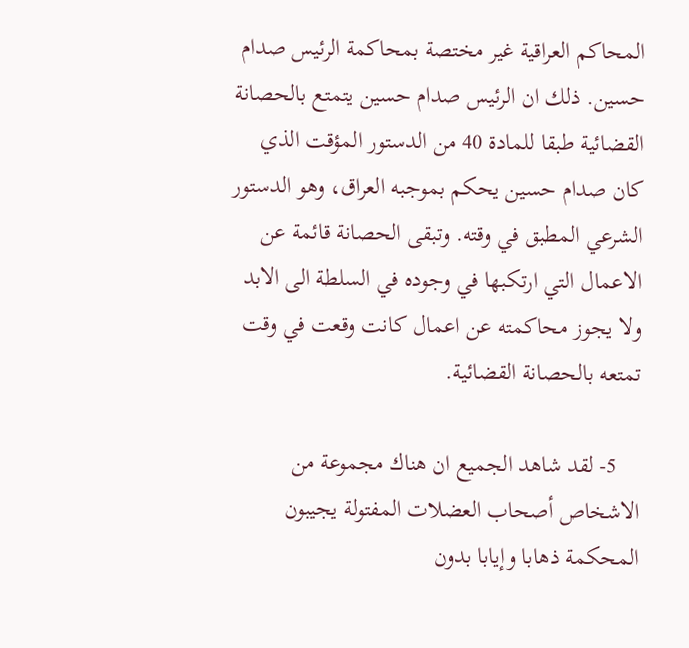المحاكم العراقية غير مختصة بمحاكمة الرئيس صدام حسين. ذلك ان الرئيس صدام حسين يتمتع بالحصانة القضائية طبقا للمادة 40 من الدستور المؤقت الذي كان صدام حسين يحكم بموجبه العراق، وهو الدستور الشرعي المطبق في وقته. وتبقى الحصانة قائمة عن الاعمال التي ارتكبها في وجوده في السلطة الى الابد ولا يجوز محاكمته عن اعمال كانت وقعت في وقت تمتعه بالحصانة القضائية.

    5- لقد شاهد الجميع ان هناك مجموعة من الاشخاص أصحاب العضلات المفتولة يجيبون المحكمة ذهابا وإيابا بدون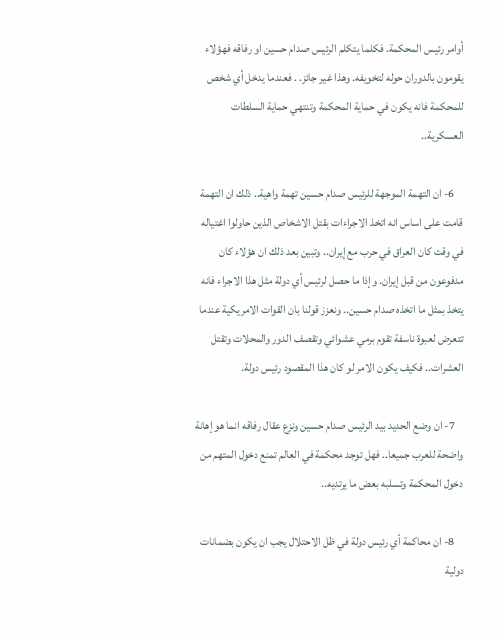أوامر رئيس المحكمة. فكلما يتكلم الرئيس صدام حسين او رفاقه فهؤلاء يقومون بالدوران حوله لتخويفه. وهذا غير جائز. . فعندما يدخل أي شخص للمحكمة فانه يكون في حماية المحكمة وتنتهي حماية السلطات العسكرية..

    6- ان التهمة الموجهة للرئيس صدام حسين تهمة واهية.. ذلك ان التهمة قامت على اساس انه اتخذ الاجراءات بقتل الاشخاص الذين حاولوا اغتياله في وقت كان العراق في حرب مع إيران.. وتبين بعد ذلك ان هؤلاء كان مدفوعون من قبل إيران. وإذا ما حصل لرئيس أي دولة مثل هذا الاجراء فانه يتخذ بمثل ما اتخذه صدام حسين.. ونعزز قولنا بان القوات الامريكية عندما تتعرض لعبوة ناسفة تقوم برمي عشوائي وتقصف الدور والمحلات وتقتل العشرات.. فكيف يكون الامر لو كان هذا المقصود رئيس دولة.

    7- ان وضع الحديد بيد الرئيس صدام حسين ونزع عقال رفاقه انما هو إهانة واضحة للعرب جميعا.. فهل توجد محكمة في العالم تمنع دخول المتهم من دخول المحكمة وتسلبه بعض ما يرتديه..

    8- ان محاكمة أي رئيس دولة في ظل الاحتلال يجب ان يكون بضمانات دولية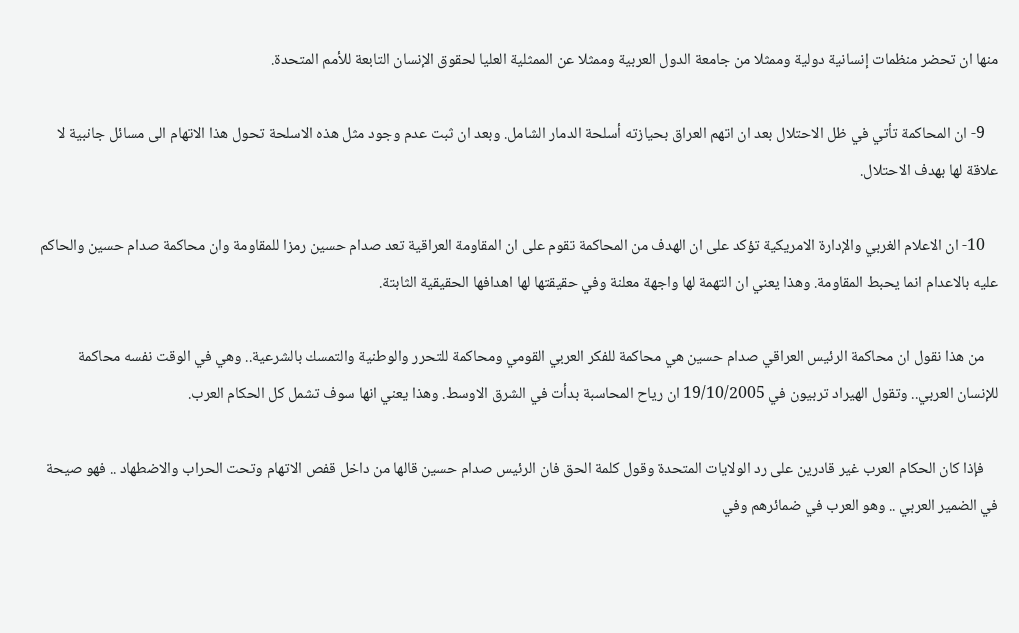منها ان تحضر منظمات إنسانية دولية وممثلا من جامعة الدول العربية وممثلا عن الممثلية العليا لحقوق الإنسان التابعة للأمم المتحدة.

    9- ان المحاكمة تأتي في ظل الاحتلال بعد ان اتهم العراق بحيازته أسلحة الدمار الشامل. وبعد ان ثبت عدم وجود مثل هذه الاسلحة تحول هذا الاتهام الى مسائل جانبية لا علاقة لها بهدف الاحتلال.

    10- ان الاعلام الغربي والإدارة الامريكية تؤكد على ان الهدف من المحاكمة تقوم على ان المقاومة العراقية تعد صدام حسين رمزا للمقاومة وان محاكمة صدام حسين والحاكم عليه بالاعدام انما يحبط المقاومة. وهذا يعني ان التهمة لها واجهة معلنة وفي حقيقتها لها اهدافها الحقيقية الثابتة.

    من هذا نقول ان محاكمة الرئيس العراقي صدام حسين هي محاكمة للفكر العربي القومي ومحاكمة للتحرر والوطنية والتمسك بالشرعية.. وهي في الوقت نفسه محاكمة للإنسان العربي.. وتقول الهيراد تربيون في 19/10/2005 ان رياح المحاسبة بدأت في الشرق الاوسط. وهذا يعني انها سوف تشمل كل الحكام العرب.

    فإذا كان الحكام العرب غير قادرين على رد الولايات المتحدة وقول كلمة الحق فان الرئيس صدام حسين قالها من داخل قفص الاتهام وتحت الحراب والاضطهاد .. فهو صيحة في الضمير العربي .. وهو العرب في ضمائرهم وفي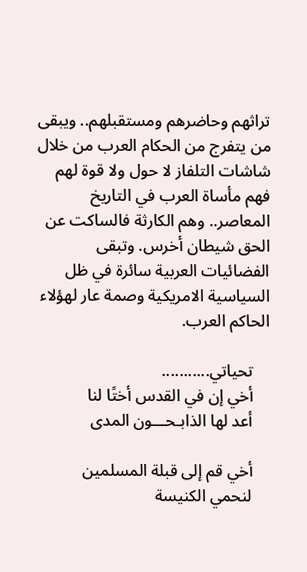تراثهم وحاضرهم ومستقبلهم.. ويبقى من يتفرج من الحكام العرب من خلال شاشات التلفاز لا حول ولا قوة لهم فهم مأساة العرب في التاريخ المعاصر.. وهم الكارثة فالساكت عن الحق شيطان أخرس. وتبقى الفضائيات العربية سائرة في ظل السياسية الامريكية وصمة عار لهؤلاء الحاكم العرب.

    تحياتي...........
    أخي إن في القدس أختًا لنا
    أعد لها الذابـحـــون المدى

    أخي قم إلى قبلة المسلمين
    لنحمي الكنيسة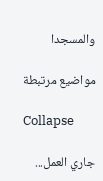والمسجدا

مواضيع مرتبطة

Collapse

جاري العمل...